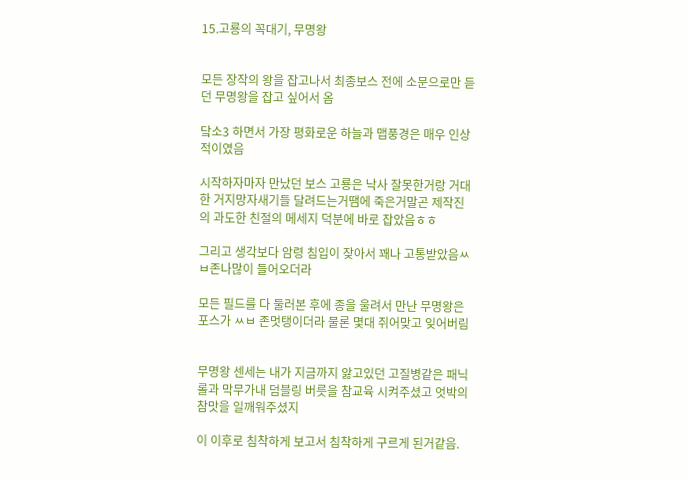15.고룡의 꼭대기, 무명왕


모든 장작의 왕을 잡고나서 최종보스 전에 소문으로만 듣던 무명왕을 잡고 싶어서 옴

닼소3 하면서 가장 평화로운 하늘과 맵풍경은 매우 인상적이였음

시작하자마자 만났던 보스 고룡은 낙사 잘못한거랑 거대한 거지망자새기들 달려드는거땜에 죽은거말곤 제작진의 과도한 친절의 메세지 덕분에 바로 잡았음ㅎㅎ

그리고 생각보다 암령 침입이 잦아서 꽤나 고통받았음ㅆㅂ존나많이 들어오더라

모든 필드를 다 둘러본 후에 종을 울려서 만난 무명왕은 포스가 ㅆㅂ 존멋탱이더라 물론 몇대 쥐어맞고 잊어버림


무명왕 센세는 내가 지금까지 앓고있던 고질병같은 패닉롤과 막무가내 덤블링 버릇을 참교육 시켜주셨고 엇박의 참맛을 일깨워주셨지

이 이후로 침착하게 보고서 침착하게 구르게 된거같음.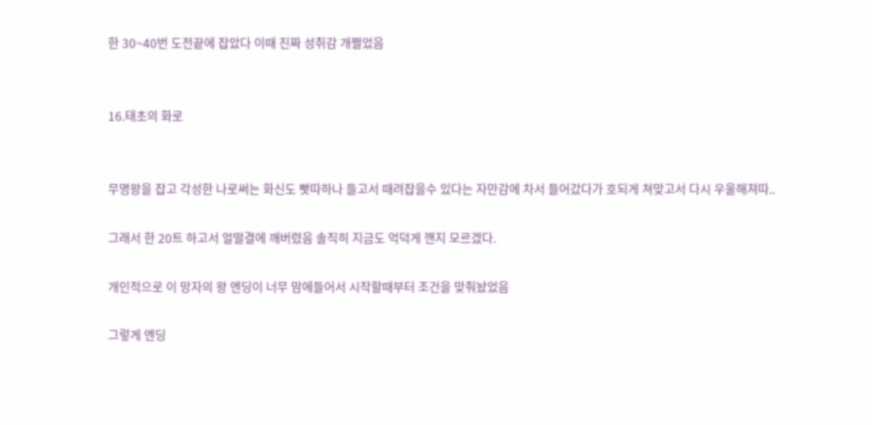한 30~40번 도전끝에 잡았다 이때 진짜 성취감 개쩔었음


16.태초의 화로


무명왕을 잡고 각성한 나로써는 화신도 빳따하나 들고서 때려잡을수 있다는 자만감에 차서 들어갔다가 호되게 쳐맞고서 다시 우울해져따..

그래서 한 20트 하고서 얼떨결에 깨버렸음 솔직히 지금도 억덕게 깬지 모르겠다.

개인적으로 이 망자의 왕 엔딩이 너무 맘에들어서 시작할때부터 조건을 맞춰놨었음

그렇게 엔딩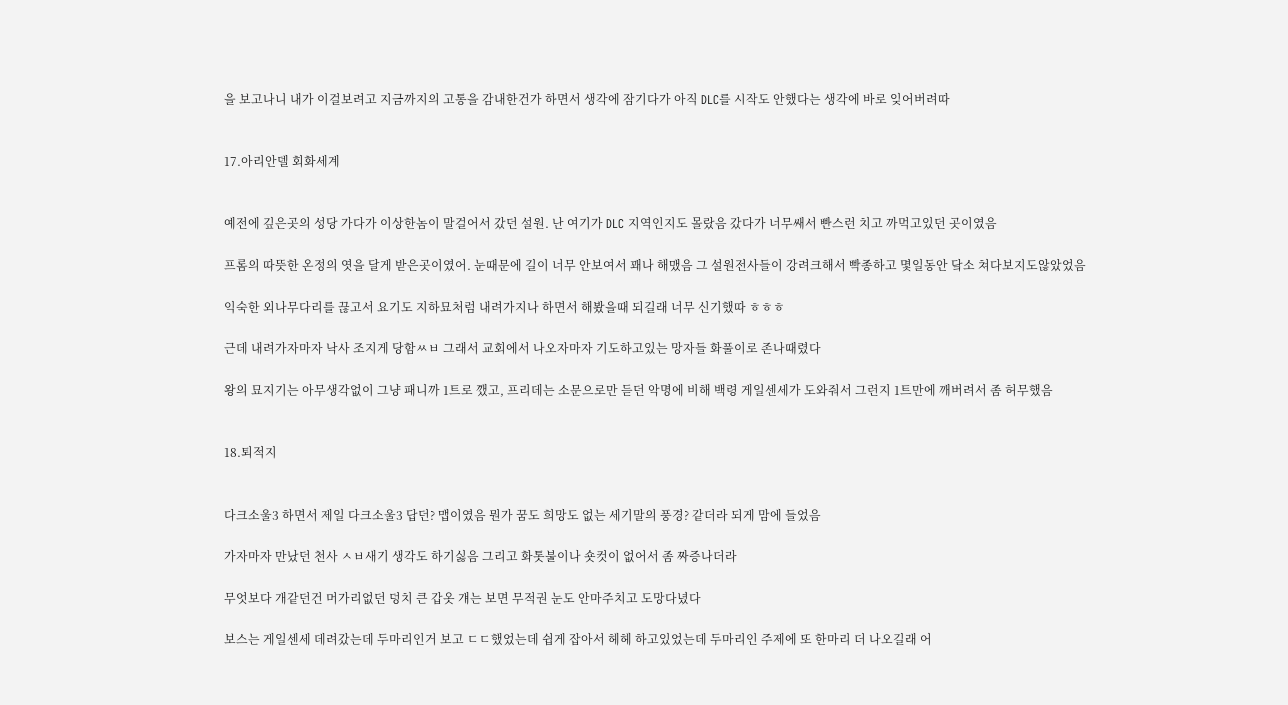을 보고나니 내가 이걸보려고 지금까지의 고통을 감내한건가 하면서 생각에 잠기다가 아직 DLC를 시작도 안했다는 생각에 바로 잊어버려따


17.아리안델 회화세계


예전에 깊은곳의 성당 가다가 이상한놈이 말걸어서 갔던 설원. 난 여기가 DLC 지역인지도 몰랐음 갔다가 너무쌔서 빤스런 치고 까먹고있던 곳이였음

프롬의 따뜻한 온정의 엿을 달게 받은곳이였어. 눈때문에 길이 너무 안보여서 꽤나 해맸음 그 설원전사들이 강려크해서 빡종하고 몇일동안 닼소 쳐다보지도않았었음

익숙한 외나무다리를 끊고서 요기도 지하묘처럼 내려가지나 하면서 해봤을때 되길래 너무 신기했따 ㅎㅎㅎ

근데 내려가자마자 낙사 조지게 당함ㅆㅂ 그래서 교회에서 나오자마자 기도하고있는 망자들 화풀이로 존나때렸다

왕의 묘지기는 아무생각없이 그냥 패니까 1트로 깼고, 프리데는 소문으로만 듣던 악명에 비해 백령 게일센세가 도와줘서 그런지 1트만에 깨버려서 좀 허무했음


18.퇴적지


다크소울3 하면서 제일 다크소울3 답던? 맵이였음 뭔가 꿈도 희망도 없는 세기말의 풍경? 같더라 되게 맘에 들었음

가자마자 만났던 천사 ㅅㅂ새기 생각도 하기싫음 그리고 화톳불이나 숏컷이 없어서 좀 짜증나더라

무엇보다 개같던건 머가리없던 덩치 큰 갑옷 걔는 보면 무적권 눈도 안마주치고 도망다녔다

보스는 게일센세 데려갔는데 두마리인거 보고 ㄷㄷ했었는데 쉽게 잡아서 헤헤 하고있었는데 두마리인 주제에 또 한마리 더 나오길래 어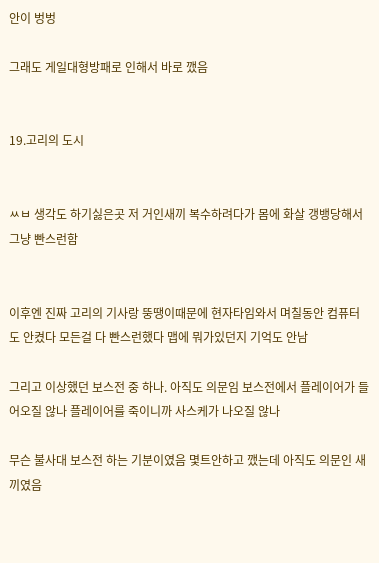안이 벙벙

그래도 게일대형방패로 인해서 바로 깼음


19.고리의 도시


ㅆㅂ 생각도 하기싫은곳 저 거인새끼 복수하려다가 몸에 화살 갱뱅당해서 그냥 빤스런함


이후엔 진짜 고리의 기사랑 뚱땡이때문에 현자타임와서 며칠동안 컴퓨터도 안켰다 모든걸 다 빤스런했다 맵에 뭐가있던지 기억도 안남

그리고 이상했던 보스전 중 하나. 아직도 의문임 보스전에서 플레이어가 들어오질 않나 플레이어를 죽이니까 사스케가 나오질 않나

무슨 불사대 보스전 하는 기분이였음 몇트안하고 깼는데 아직도 의문인 새끼였음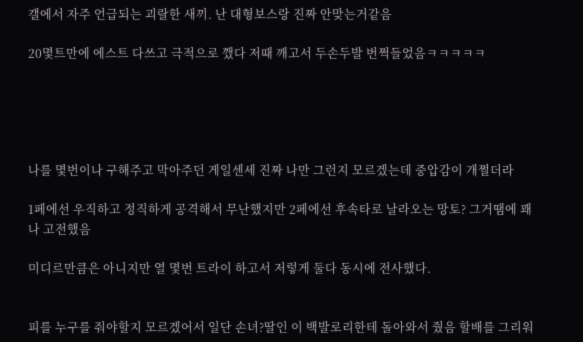갤에서 자주 언급되는 괴랄한 새끼. 난 대형보스랑 진짜 안맞는거같음

20몇트만에 에스트 다쓰고 극적으로 깼다 저때 깨고서 두손두발 번쩍들었음ㅋㅋㅋㅋㅋ





나를 몇번이나 구해주고 막아주던 게일센세 진짜 나만 그런지 모르겠는데 중압감이 개쩔더라

1페에선 우직하고 정직하게 공격해서 무난했지만 2페에선 후속타로 날라오는 망토? 그거땜에 꽤나 고전했음

미디르만큼은 아니지만 열 몇번 트라이 하고서 저렇게 둘다 동시에 전사했다.


피를 누구를 줘야할지 모르겠어서 일단 손녀?딸인 이 백발로리한테 돌아와서 줬음 할배를 그리워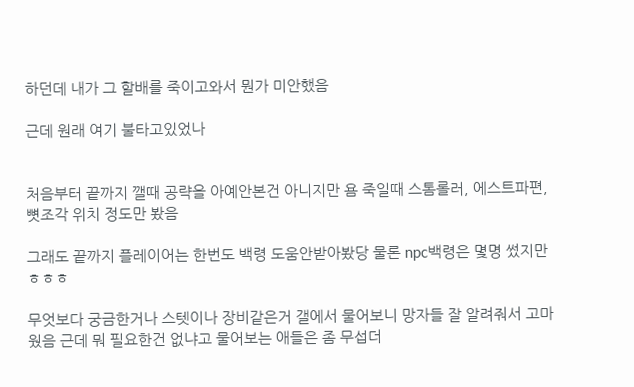하던데 내가 그 할배를 죽이고와서 뭔가 미안했음

근데 원래 여기 불타고있었나


처음부터 끝까지 깰때 공략을 아예안본건 아니지만 욤 죽일때 스톰롤러, 에스트파편, 뼛조각 위치 정도만 봤음

그래도 끝까지 플레이어는 한번도 백령 도움안받아봤당 물론 npc백령은 몇명 썼지만ㅎㅎㅎ

무엇보다 궁금한거나 스텟이나 장비같은거 갤에서 물어보니 망자들 잘 알려줘서 고마웠음 근데 뭐 필요한건 없냐고 물어보는 애들은 좀 무섭더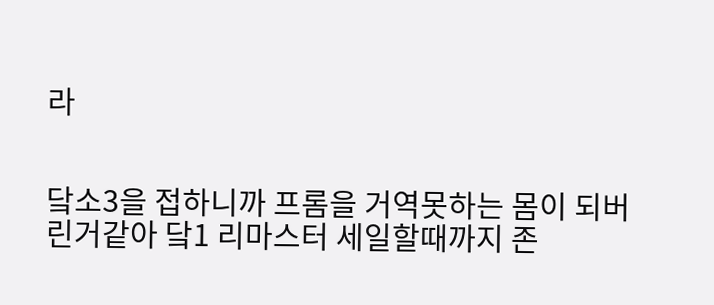라


닼소3을 접하니까 프롬을 거역못하는 몸이 되버린거같아 닼1 리마스터 세일할때까지 존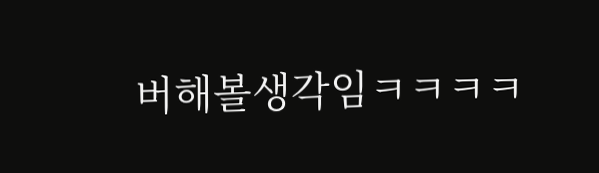버해볼생각임ㅋㅋㅋㅋ